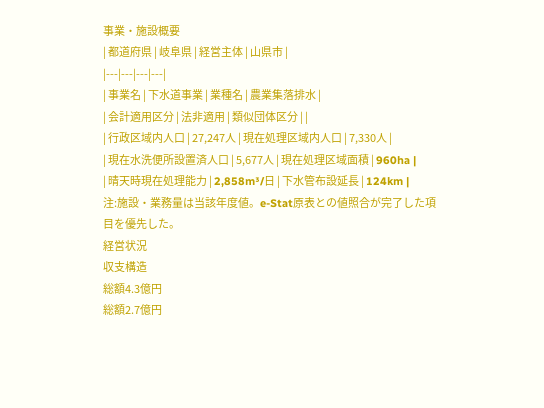事業・施設概要
| 都道府県 | 岐阜県 | 経営主体 | 山県市 |
|---|---|---|---|
| 事業名 | 下水道事業 | 業種名 | 農業集落排水 |
| 会計適用区分 | 法非適用 | 類似団体区分 | |
| 行政区域内人口 | 27,247人 | 現在処理区域内人口 | 7,330人 |
| 現在水洗便所設置済人口 | 5,677人 | 現在処理区域面積 | 960ha |
| 晴天時現在処理能力 | 2,858m³/日 | 下水管布設延長 | 124km |
注:施設・業務量は当該年度値。e-Stat原表との値照合が完了した項目を優先した。
経営状況
収支構造
総額4.3億円
総額2.7億円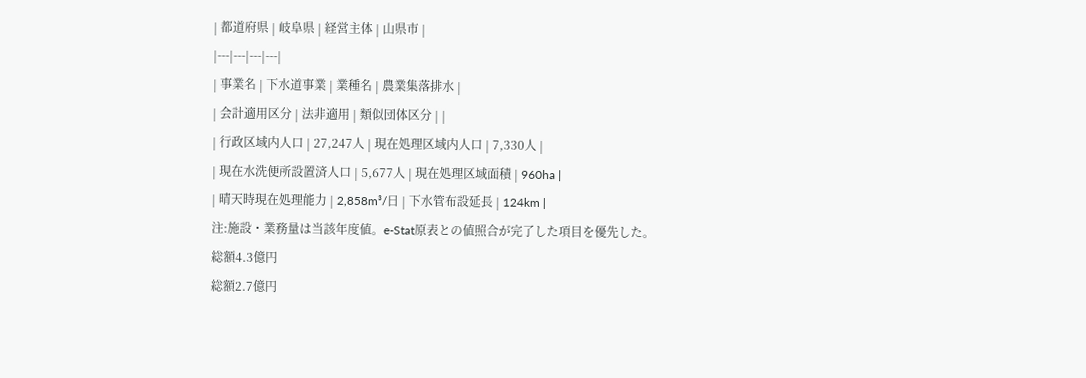| 都道府県 | 岐阜県 | 経営主体 | 山県市 |
|---|---|---|---|
| 事業名 | 下水道事業 | 業種名 | 農業集落排水 |
| 会計適用区分 | 法非適用 | 類似団体区分 | |
| 行政区域内人口 | 27,247人 | 現在処理区域内人口 | 7,330人 |
| 現在水洗便所設置済人口 | 5,677人 | 現在処理区域面積 | 960ha |
| 晴天時現在処理能力 | 2,858m³/日 | 下水管布設延長 | 124km |
注:施設・業務量は当該年度値。e-Stat原表との値照合が完了した項目を優先した。
総額4.3億円
総額2.7億円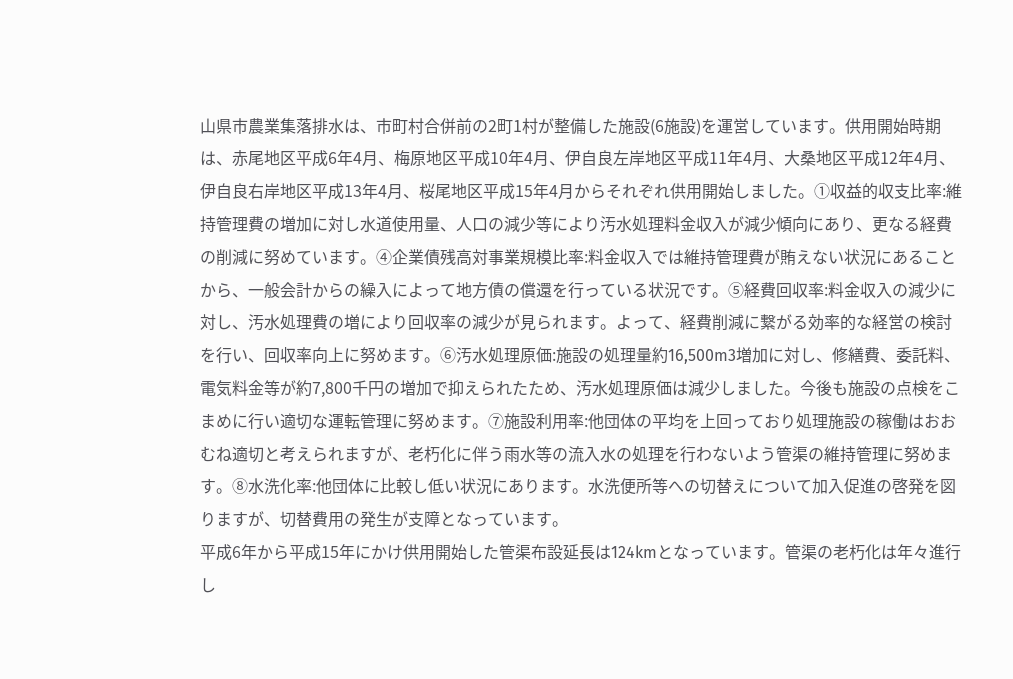山県市農業集落排水は、市町村合併前の2町1村が整備した施設(6施設)を運営しています。供用開始時期は、赤尾地区平成6年4月、梅原地区平成10年4月、伊自良左岸地区平成11年4月、大桑地区平成12年4月、伊自良右岸地区平成13年4月、桜尾地区平成15年4月からそれぞれ供用開始しました。①収益的収支比率:維持管理費の増加に対し水道使用量、人口の減少等により汚水処理料金収入が減少傾向にあり、更なる経費の削減に努めています。④企業債残高対事業規模比率:料金収入では維持管理費が賄えない状況にあることから、一般会計からの繰入によって地方債の償還を行っている状況です。⑤経費回収率:料金収入の減少に対し、汚水処理費の増により回収率の減少が見られます。よって、経費削減に繋がる効率的な経営の検討を行い、回収率向上に努めます。⑥汚水処理原価:施設の処理量約16,500m3増加に対し、修繕費、委託料、電気料金等が約7,800千円の増加で抑えられたため、汚水処理原価は減少しました。今後も施設の点検をこまめに行い適切な運転管理に努めます。⑦施設利用率:他団体の平均を上回っており処理施設の稼働はおおむね適切と考えられますが、老朽化に伴う雨水等の流入水の処理を行わないよう管渠の維持管理に努めます。⑧水洗化率:他団体に比較し低い状況にあります。水洗便所等への切替えについて加入促進の啓発を図りますが、切替費用の発生が支障となっています。
平成6年から平成15年にかけ供用開始した管渠布設延長は124kmとなっています。管渠の老朽化は年々進行し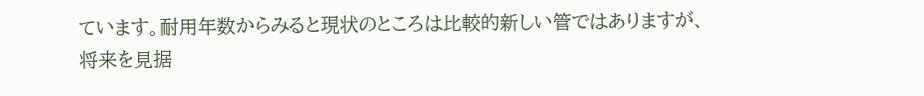ています。耐用年数からみると現状のところは比較的新しい管ではありますが、将来を見据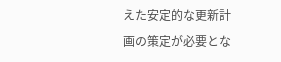えた安定的な更新計画の策定が必要とな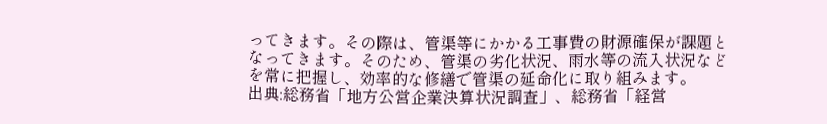ってきます。その際は、管渠等にかかる工事費の財源確保が課題となってきます。そのため、管渠の劣化状況、雨水等の流入状況などを常に把握し、効率的な修繕で管渠の延命化に取り組みます。
出典:総務省「地方公営企業決算状況調査」、総務省「経営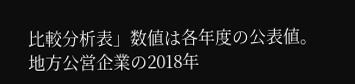比較分析表」数値は各年度の公表値。
地方公営企業の2018年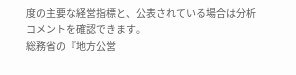度の主要な経営指標と、公表されている場合は分析コメントを確認できます。
総務省の『地方公営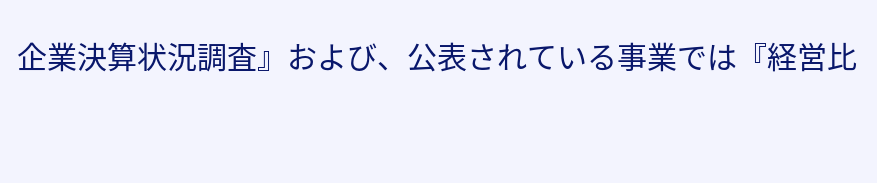企業決算状況調査』および、公表されている事業では『経営比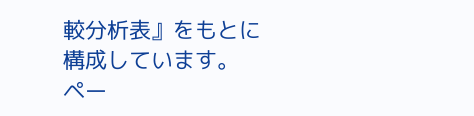較分析表』をもとに構成しています。
ペー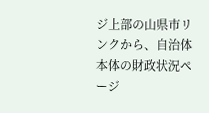ジ上部の山県市リンクから、自治体本体の財政状況ページ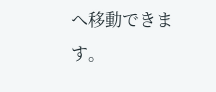へ移動できます。